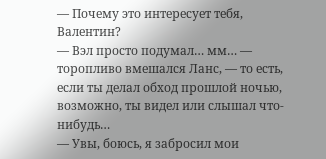— Почему это интересует тебя, Валентин?
— Вэл просто подумал… мм… — торопливо вмешался Ланс, — то есть, если ты делал обход прошлой ночью, возможно, ты видел или слышал что-нибудь…
— Увы, боюсь, я забросил мои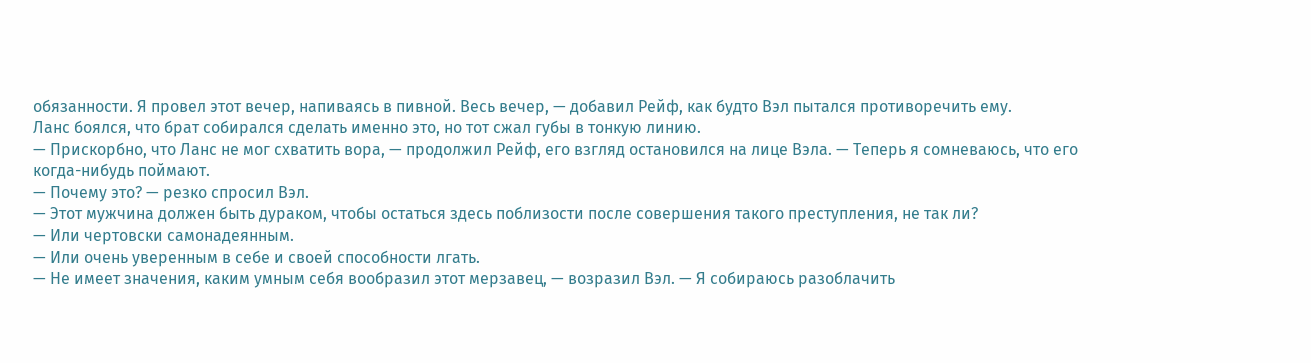обязанности. Я провел этот вечер, напиваясь в пивной. Весь вечер, — добавил Рейф, как будто Вэл пытался противоречить ему.
Ланс боялся, что брат собирался сделать именно это, но тот сжал губы в тонкую линию.
— Прискорбно, что Ланс не мог схватить вора, — продолжил Рейф, его взгляд остановился на лице Вэла. — Теперь я сомневаюсь, что его когда-нибудь поймают.
— Почему это? — резко спросил Вэл.
— Этот мужчина должен быть дураком, чтобы остаться здесь поблизости после совершения такого преступления, не так ли?
— Или чертовски самонадеянным.
— Или очень уверенным в себе и своей способности лгать.
— Не имеет значения, каким умным себя вообразил этот мерзавец, — возразил Вэл. — Я собираюсь разоблачить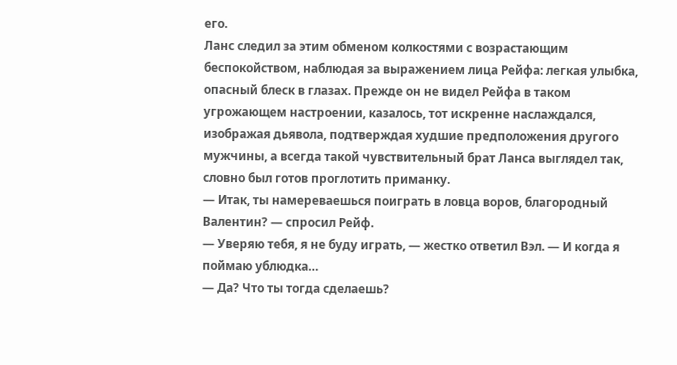его.
Ланс следил за этим обменом колкостями с возрастающим беспокойством, наблюдая за выражением лица Рейфа: легкая улыбка, опасный блеск в глазах. Прежде он не видел Рейфа в таком угрожающем настроении, казалось, тот искренне наслаждался, изображая дьявола, подтверждая худшие предположения другого мужчины, а всегда такой чувствительный брат Ланса выглядел так, словно был готов проглотить приманку.
— Итак, ты намереваешься поиграть в ловца воров, благородный Валентин? — спросил Рейф.
— Уверяю тебя, я не буду играть, — жестко ответил Вэл. — И когда я поймаю ублюдка…
— Да? Что ты тогда сделаешь?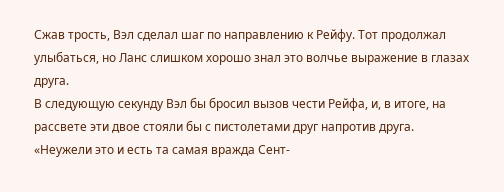Сжав трость, Вэл сделал шаг по направлению к Рейфу. Тот продолжал улыбаться, но Ланс слишком хорошо знал это волчье выражение в глазах друга.
В следующую секунду Вэл бы бросил вызов чести Рейфа, и, в итоге, на рассвете эти двое стояли бы с пистолетами друг напротив друга.
«Неужели это и есть та самая вражда Сент-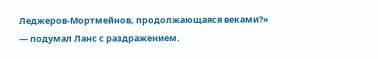Леджеров-Мортмейнов, продолжающаяся веками?» — подумал Ланс с раздражением.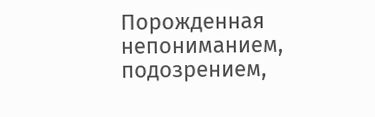Порожденная непониманием, подозрением,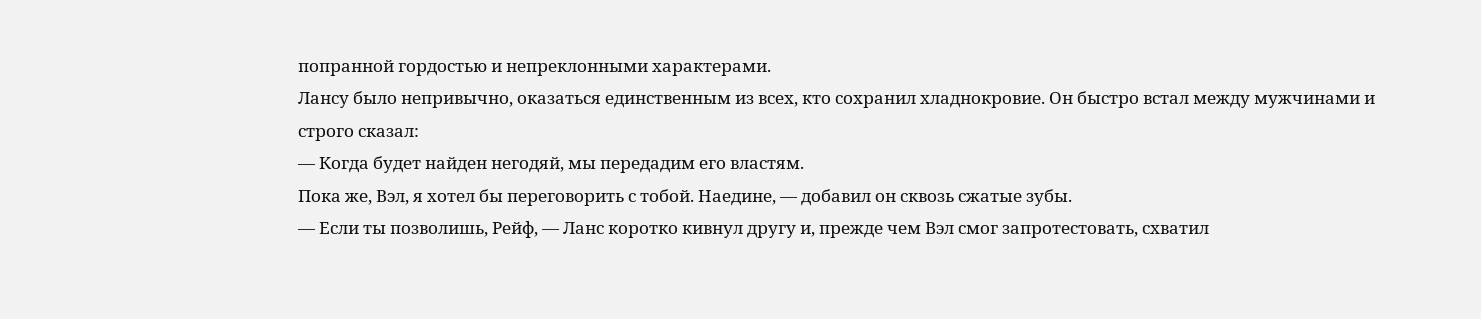попранной гордостью и непреклонными характерами.
Лансу было непривычно, оказаться единственным из всех, кто сохранил хладнокровие. Он быстро встал между мужчинами и строго сказал:
— Когда будет найден негодяй, мы передадим его властям.
Пока же, Вэл, я хотел бы переговорить с тобой. Наедине, — добавил он сквозь сжатые зубы.
— Если ты позволишь, Рейф, — Ланс коротко кивнул другу и, прежде чем Вэл смог запротестовать, схватил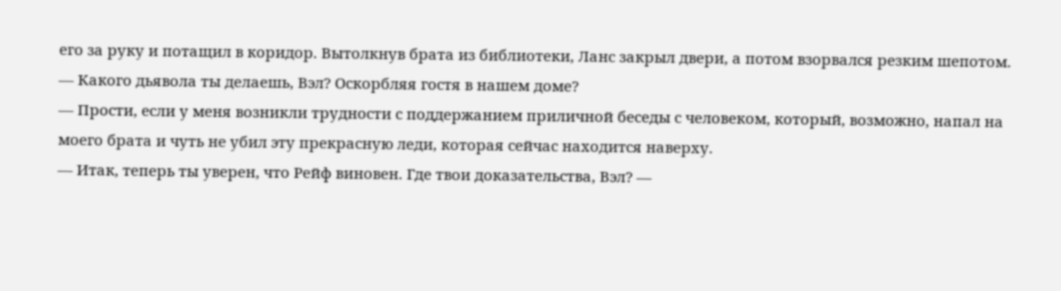его за руку и потащил в коридор. Вытолкнув брата из библиотеки, Ланс закрыл двери, а потом взорвался резким шепотом.
— Какого дьявола ты делаешь, Вэл? Оскорбляя гостя в нашем доме?
— Прости, если у меня возникли трудности с поддержанием приличной беседы с человеком, который, возможно, напал на моего брата и чуть не убил эту прекрасную леди, которая сейчас находится наверху.
— Итак, теперь ты уверен, что Рейф виновен. Где твои доказательства, Вэл? —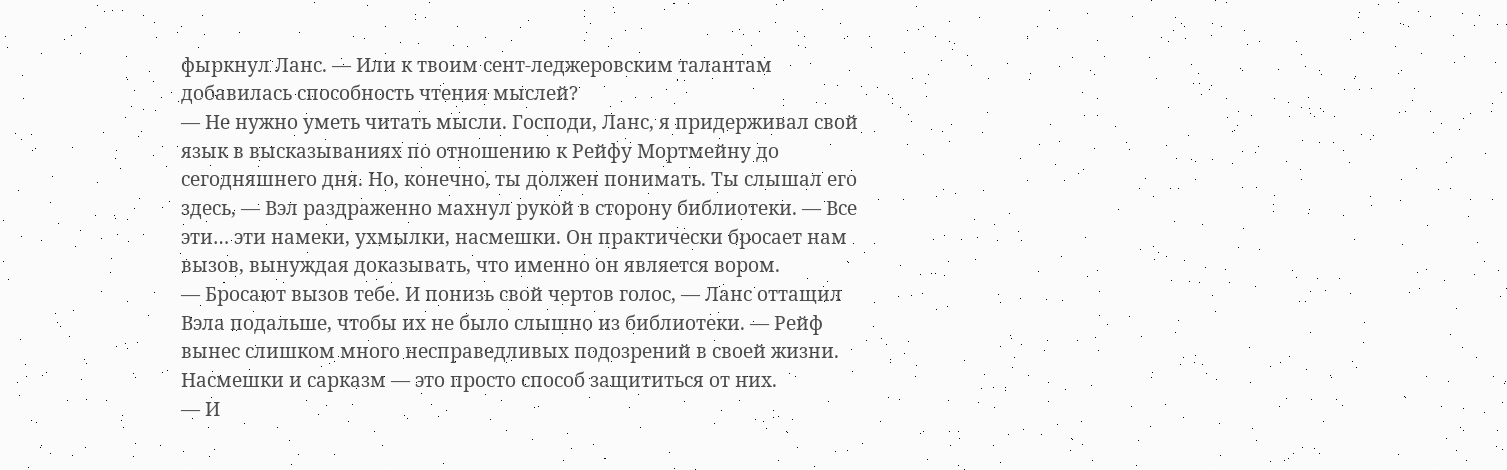фыркнул Ланс. — Или к твоим сент-леджеровским талантам добавилась способность чтения мыслей?
— Не нужно уметь читать мысли. Господи, Ланс, я придерживал свой язык в высказываниях по отношению к Рейфу Мортмейну до сегодняшнего дня. Но, конечно, ты должен понимать. Ты слышал его здесь, — Вэл раздраженно махнул рукой в сторону библиотеки. — Все эти… эти намеки, ухмылки, насмешки. Он практически бросает нам вызов, вынуждая доказывать, что именно он является вором.
— Бросают вызов тебе. И понизь свой чертов голос, — Ланс оттащил Вэла подальше, чтобы их не было слышно из библиотеки. — Рейф вынес слишком много несправедливых подозрений в своей жизни. Насмешки и сарказм — это просто способ защититься от них.
— И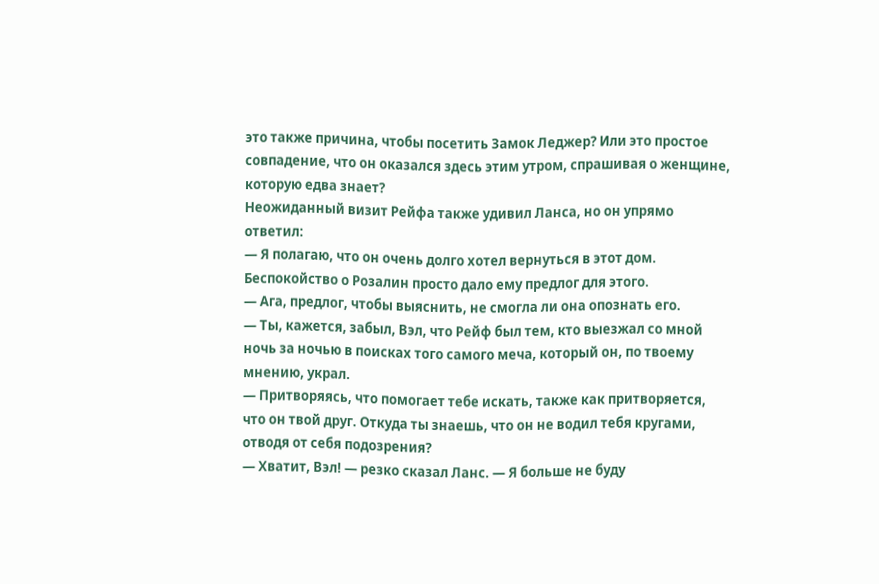это также причина, чтобы посетить Замок Леджер? Или это простое совпадение, что он оказался здесь этим утром, спрашивая о женщине, которую едва знает?
Неожиданный визит Рейфа также удивил Ланса, но он упрямо ответил:
— Я полагаю, что он очень долго хотел вернуться в этот дом. Беспокойство о Розалин просто дало ему предлог для этого.
— Ага, предлог, чтобы выяснить, не смогла ли она опознать его.
— Ты, кажется, забыл, Вэл, что Рейф был тем, кто выезжал со мной ночь за ночью в поисках того самого меча, который он, по твоему мнению, украл.
— Притворяясь, что помогает тебе искать, также как притворяется, что он твой друг. Откуда ты знаешь, что он не водил тебя кругами, отводя от себя подозрения?
— Хватит, Вэл! — резко сказал Ланс. — Я больше не буду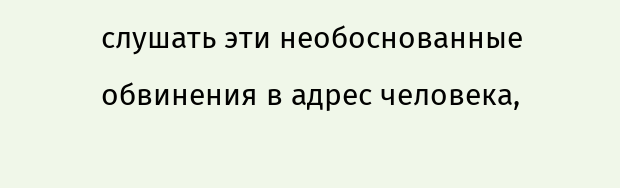слушать эти необоснованные обвинения в адрес человека,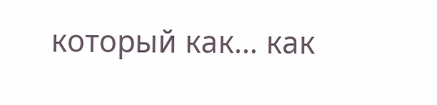который как… как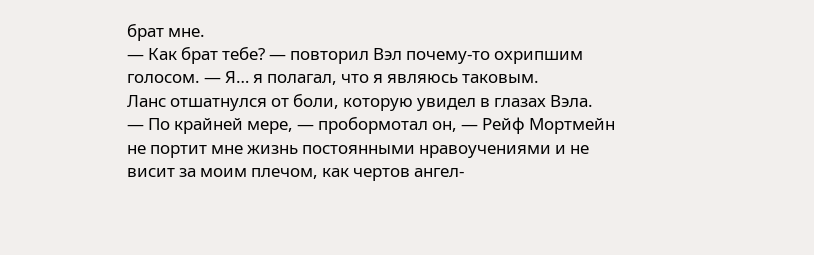брат мне.
— Как брат тебе? — повторил Вэл почему-то охрипшим голосом. — Я… я полагал, что я являюсь таковым.
Ланс отшатнулся от боли, которую увидел в глазах Вэла.
— По крайней мере, — пробормотал он, — Рейф Мортмейн не портит мне жизнь постоянными нравоучениями и не висит за моим плечом, как чертов ангел-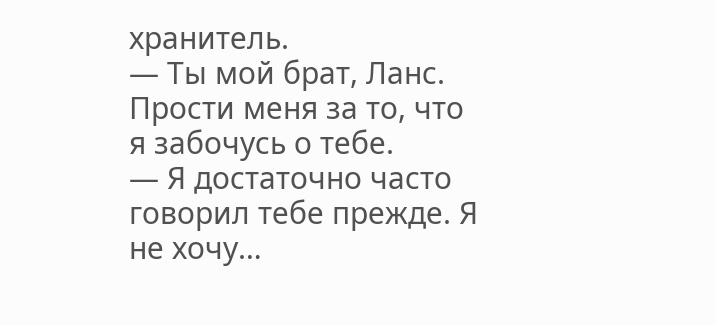хранитель.
— Ты мой брат, Ланс. Прости меня за то, что я забочусь о тебе.
— Я достаточно часто говорил тебе прежде. Я не хочу…